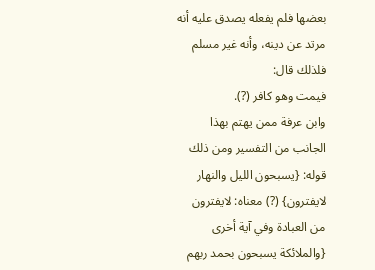بعضها فلم يفعله يصدق عليه أنه مرتد عن دينه، وأنه غير مسلم فلذلك قال:
فيمت وهو كافر (?).
وابن عرفة ممن يهتم بهذا الجانب من التفسير ومن ذلك قوله: {يسبحون الليل والنهار لايفترون} (?) معناه: لايفترون من العبادة وفي آية أخرى {والملائكة يسبحون بحمد ربهم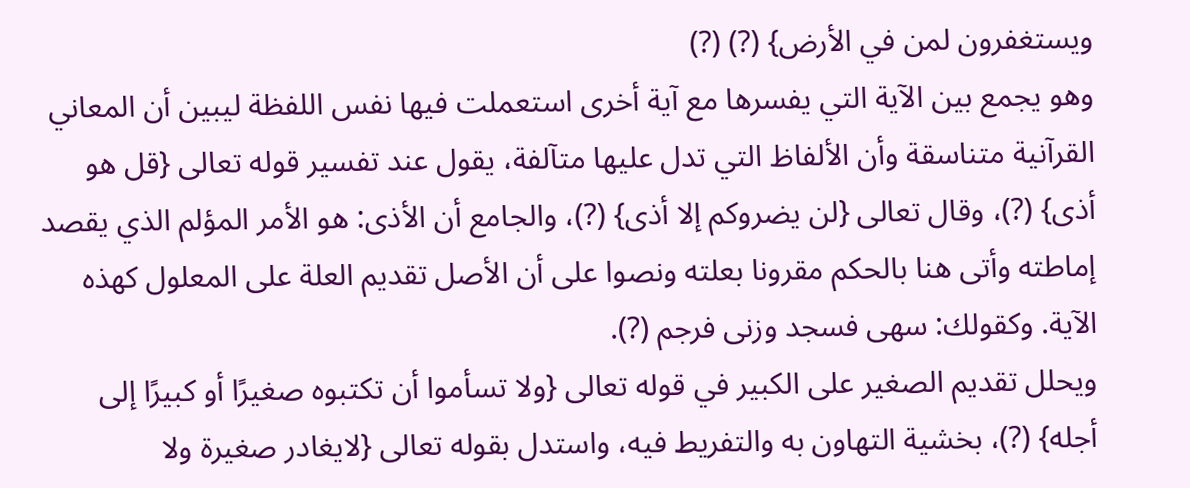ويستغفرون لمن في الأرض} (?) (?)
وهو يجمع بين الآية التي يفسرها مع آية أخرى استعملت فيها نفس اللفظة ليبين أن المعاني القرآنية متناسقة وأن الألفاظ التي تدل عليها متآلفة، يقول عند تفسير قوله تعالى {قل هو أذى} (?)، وقال تعالى {لن يضروكم إلا أذى} (?)، والجامع أن الأذى: هو الأمر المؤلم الذي يقصد إماطته وأتى هنا بالحكم مقرونا بعلته ونصوا على أن الأصل تقديم العلة على المعلول كهذه الآية. وكقولك: سهى فسجد وزنى فرجم (?).
ويحلل تقديم الصغير على الكبير في قوله تعالى {ولا تسأموا أن تكتبوه صغيرًا أو كبيرًا إلى أجله} (?)، بخشية التهاون به والتفريط فيه، واستدل بقوله تعالى {لايغادر صغيرة ولا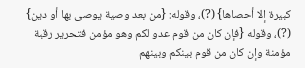كبيرة إلا أحصاها} (?)، وقوله: {من بعد وصية يوصى بها أو دين} (?)، وقوله {فإن كان من قوم عدو لكم وهو مؤمن فتحرير رقبة مؤمنة وإن كان من قوم بينكم وبينهم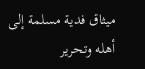ميثاق فدية مسلمة إلى أهله وتحرير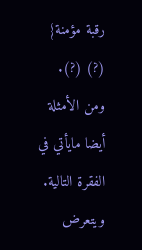رقبة مؤمنة} (?) (?).
ومن الأمثلة أيضا مايأتي في الفقرة التالية.
ويتعرض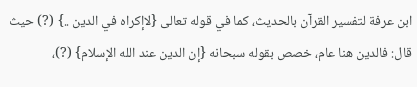ابن عرفة لتفسير القرآن بالحديث، كما في قوله تعالى {لاإكراه في الدين ..} (?) حيث قال: فالدين هنا عام، خصص بقوله سبحانه {إن الدين عند الله الإسلام} (?)،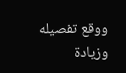ووقع تفصيله وزيادة